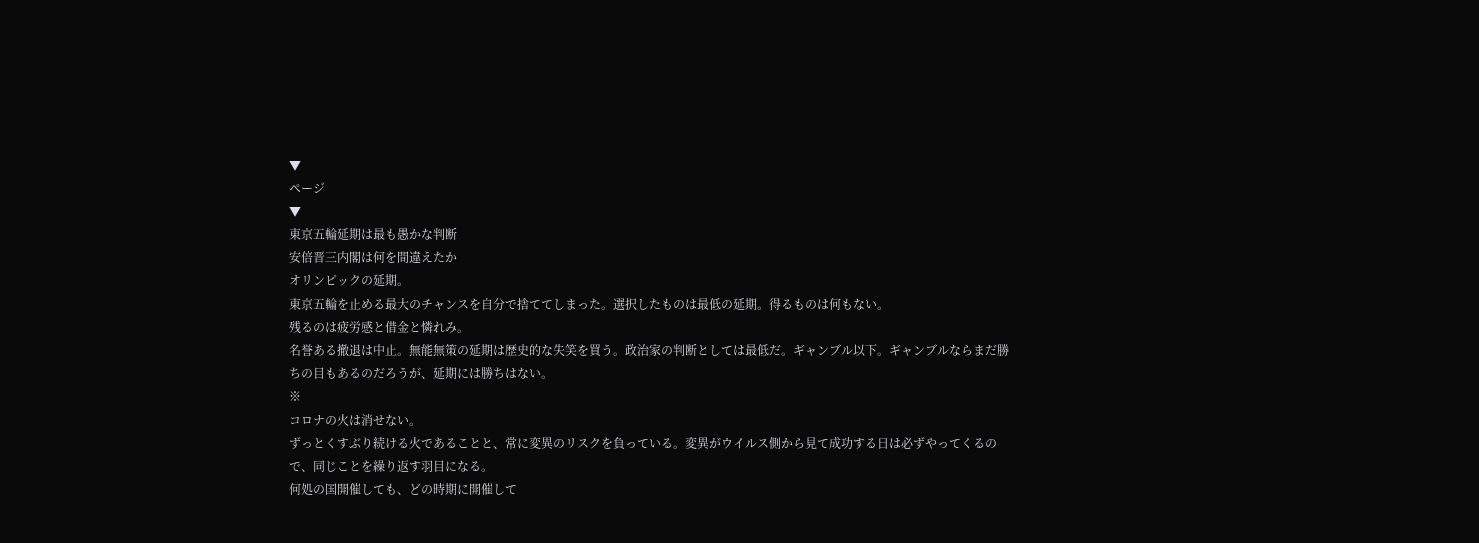▼
ページ
▼
東京五輪延期は最も愚かな判断
安倍晋三内閣は何を間違えたか
オリンピックの延期。
東京五輪を止める最大のチャンスを自分で捨ててしまった。選択したものは最低の延期。得るものは何もない。
残るのは疲労感と借金と憐れみ。
名誉ある撤退は中止。無能無策の延期は歴史的な失笑を買う。政治家の判断としては最低だ。ギャンブル以下。ギャンブルならまだ勝ちの目もあるのだろうが、延期には勝ちはない。
※
コロナの火は消せない。
ずっとくすぶり続ける火であることと、常に変異のリスクを負っている。変異がウイルス側から見て成功する日は必ずやってくるので、同じことを繰り返す羽目になる。
何処の国開催しても、どの時期に開催して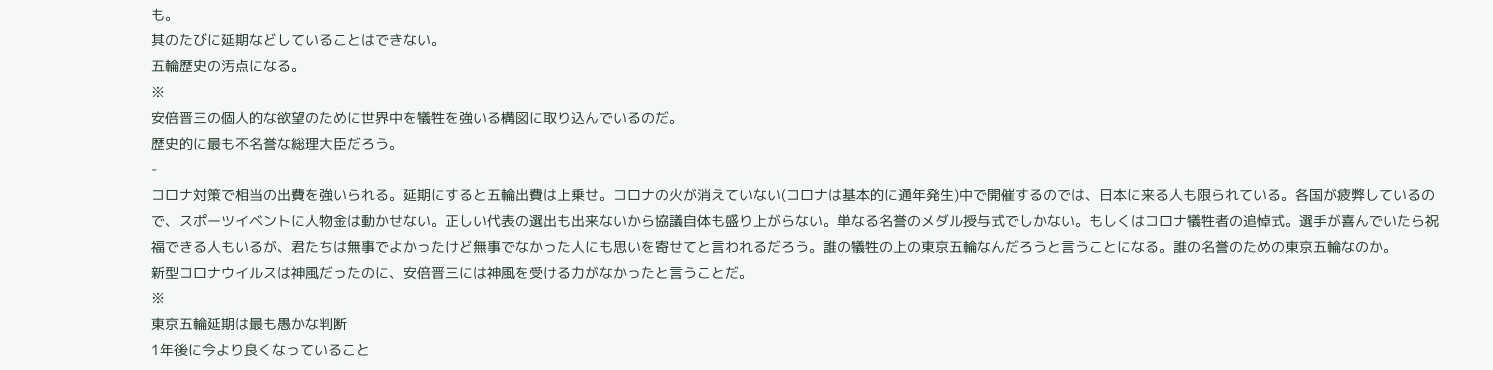も。
其のたびに延期などしていることはできない。
五輪歴史の汚点になる。
※
安倍晋三の個人的な欲望のために世界中を犠牲を強いる構図に取り込んでいるのだ。
歴史的に最も不名誉な総理大臣だろう。
-
コロナ対策で相当の出費を強いられる。延期にすると五輪出費は上乗せ。コロナの火が消えていない(コロナは基本的に通年発生)中で開催するのでは、日本に来る人も限られている。各国が疲弊しているので、スポーツイベントに人物金は動かせない。正しい代表の選出も出来ないから協議自体も盛り上がらない。単なる名誉のメダル授与式でしかない。もしくはコロナ犠牲者の追悼式。選手が喜んでいたら祝福できる人もいるが、君たちは無事でよかったけど無事でなかった人にも思いを寄せてと言われるだろう。誰の犠牲の上の東京五輪なんだろうと言うことになる。誰の名誉のための東京五輪なのか。
新型コロナウイルスは神風だったのに、安倍晋三には神風を受ける力がなかったと言うことだ。
※
東京五輪延期は最も愚かな判断
1年後に今より良くなっていること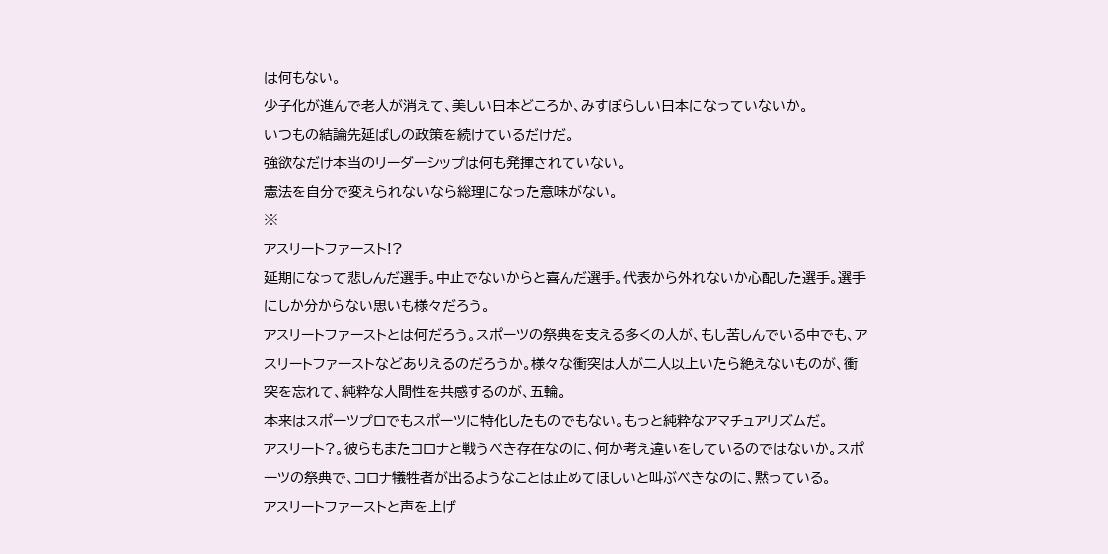は何もない。
少子化が進んで老人が消えて、美しい日本どころか、みすぼらしい日本になっていないか。
いつもの結論先延ばしの政策を続けているだけだ。
強欲なだけ本当のリーダーシップは何も発揮されていない。
憲法を自分で変えられないなら総理になった意味がない。
※
アスリートファースト!?
延期になって悲しんだ選手。中止でないからと喜んだ選手。代表から外れないか心配した選手。選手にしか分からない思いも様々だろう。
アスリートファーストとは何だろう。スポーツの祭典を支える多くの人が、もし苦しんでいる中でも、アスリートファーストなどありえるのだろうか。様々な衝突は人が二人以上いたら絶えないものが、衝突を忘れて、純粋な人間性を共感するのが、五輪。
本来はスポーツプロでもスポーツに特化したものでもない。もっと純粋なアマチュアリズムだ。
アスリート?。彼らもまたコロナと戦うべき存在なのに、何か考え違いをしているのではないか。スポーツの祭典で、コロナ犠牲者が出るようなことは止めてほしいと叫ぶべきなのに、黙っている。
アスリートファーストと声を上げ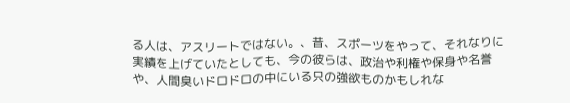る人は、アスリートではない。、昔、スポーツをやって、それなりに実績を上げていたとしても、今の彼らは、政治や利権や保身や名誉や、人間臭いドロドロの中にいる只の強欲ものかもしれな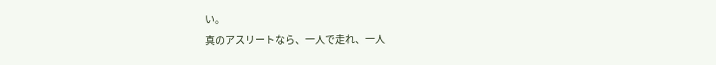い。
真のアスリートなら、一人で走れ、一人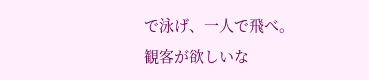で泳げ、一人で飛べ。
観客が欲しいな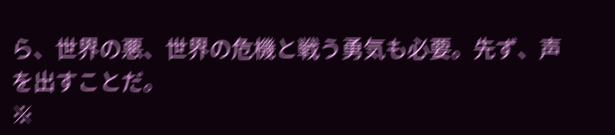ら、世界の悪、世界の危機と戦う勇気も必要。先ず、声を出すことだ。
※